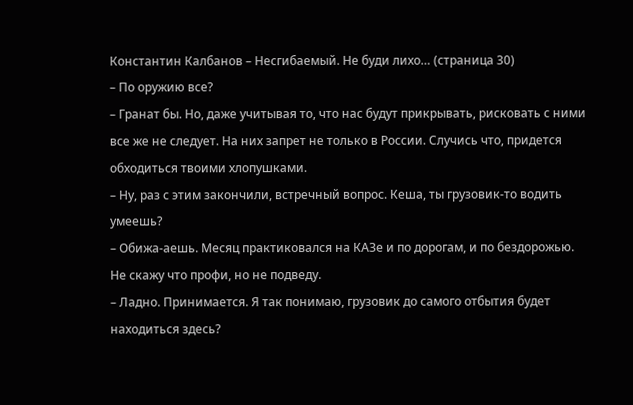Константин Калбанов – Несгибаемый. Не буди лихо… (страница 30)
– По оружию все?
– Гранат бы. Но, даже учитывая то, что нас будут прикрывать, рисковать с ними все же не следует. На них запрет не только в России. Случись что, придется обходиться твоими хлопушками.
– Ну, раз с этим закончили, встречный вопрос. Кеша, ты грузовик-то водить умеешь?
– Обижа-аешь. Месяц практиковался на КАЗе и по дорогам, и по бездорожью. Не скажу что профи, но не подведу.
– Ладно. Принимается. Я так понимаю, грузовик до самого отбытия будет находиться здесь?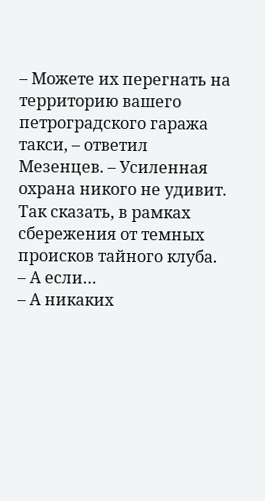– Можете их перегнать на территорию вашего петроградского гаража такси, – ответил Мезенцев. – Усиленная охрана никого не удивит. Так сказать, в рамках сбережения от темных происков тайного клуба.
– А если…
– А никаких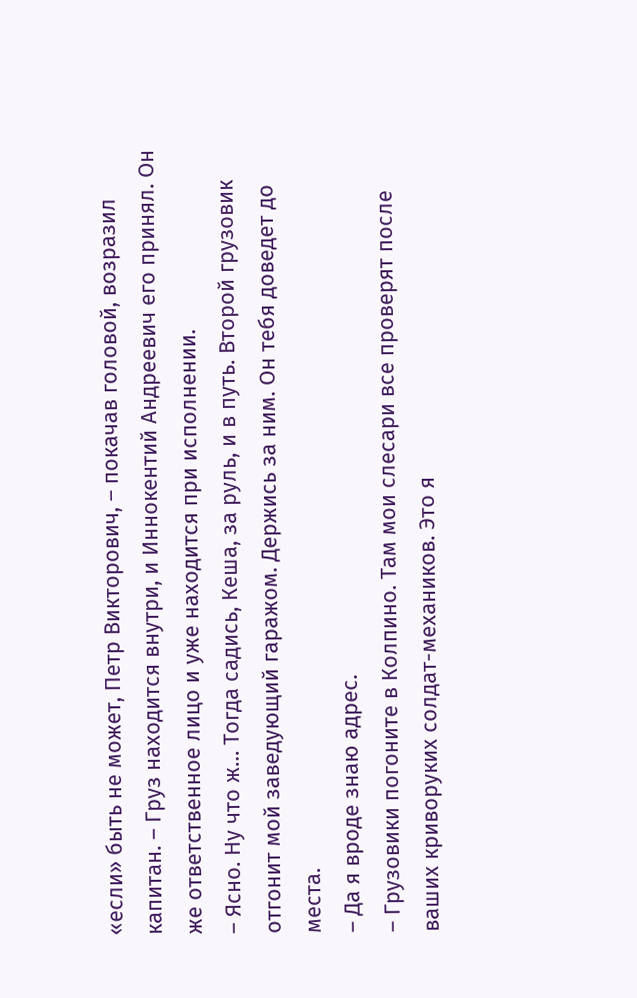«если» быть не может, Петр Викторович, – покачав головой, возразил капитан. – Груз находится внутри, и Иннокентий Андреевич его принял. Он же ответственное лицо и уже находится при исполнении.
– Ясно. Ну что ж… Тогда садись, Кеша, за руль, и в путь. Второй грузовик отгонит мой заведующий гаражом. Держись за ним. Он тебя доведет до места.
– Да я вроде знаю адрес.
– Грузовики погоните в Колпино. Там мои слесари все проверят после ваших криворуких солдат-механиков. Это я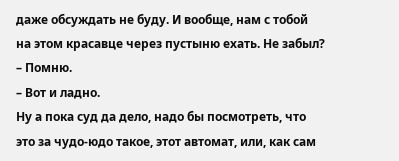даже обсуждать не буду. И вообще, нам с тобой на этом красавце через пустыню ехать. Не забыл?
– Помню.
– Вот и ладно.
Ну а пока суд да дело, надо бы посмотреть, что это за чудо-юдо такое, этот автомат, или, как сам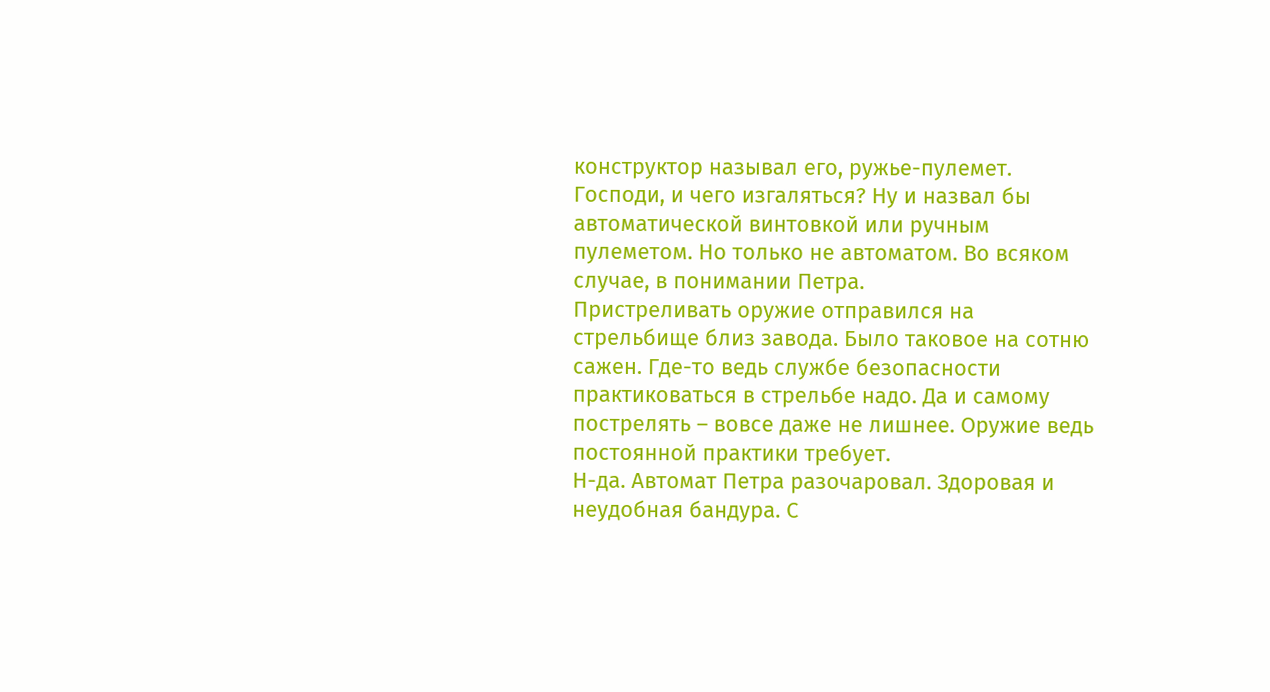конструктор называл его, ружье-пулемет. Господи, и чего изгаляться? Ну и назвал бы автоматической винтовкой или ручным пулеметом. Но только не автоматом. Во всяком случае, в понимании Петра.
Пристреливать оружие отправился на стрельбище близ завода. Было таковое на сотню сажен. Где-то ведь службе безопасности практиковаться в стрельбе надо. Да и самому пострелять – вовсе даже не лишнее. Оружие ведь постоянной практики требует.
Н-да. Автомат Петра разочаровал. Здоровая и неудобная бандура. С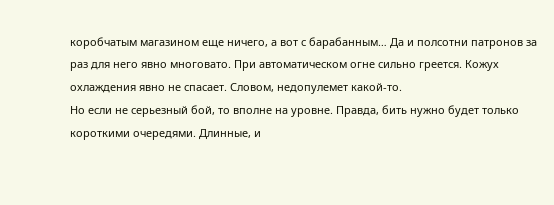коробчатым магазином еще ничего, а вот с барабанным… Да и полсотни патронов за раз для него явно многовато. При автоматическом огне сильно греется. Кожух охлаждения явно не спасает. Словом, недопулемет какой-то.
Но если не серьезный бой, то вполне на уровне. Правда, бить нужно будет только короткими очередями. Длинные, и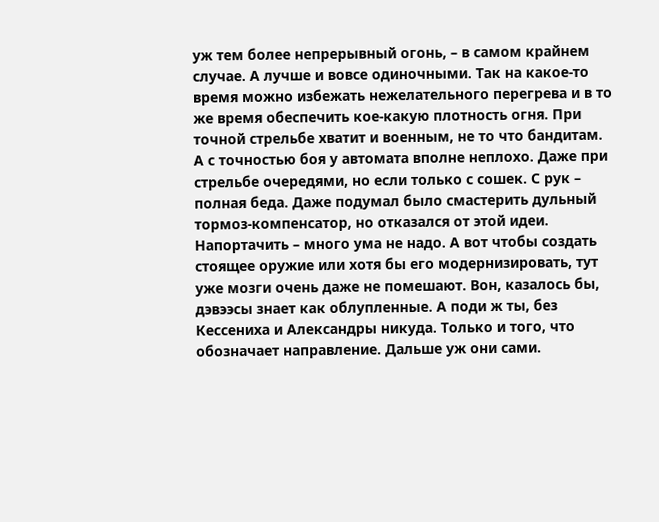уж тем более непрерывный огонь, – в самом крайнем случае. А лучше и вовсе одиночными. Так на какое-то время можно избежать нежелательного перегрева и в то же время обеспечить кое-какую плотность огня. При точной стрельбе хватит и военным, не то что бандитам.
А с точностью боя у автомата вполне неплохо. Даже при стрельбе очередями, но если только с сошек. С рук – полная беда. Даже подумал было смастерить дульный тормоз-компенсатор, но отказался от этой идеи.
Напортачить – много ума не надо. А вот чтобы создать стоящее оружие или хотя бы его модернизировать, тут уже мозги очень даже не помешают. Вон, казалось бы, дэвээсы знает как облупленные. А поди ж ты, без Кессениха и Александры никуда. Только и того, что обозначает направление. Дальше уж они сами.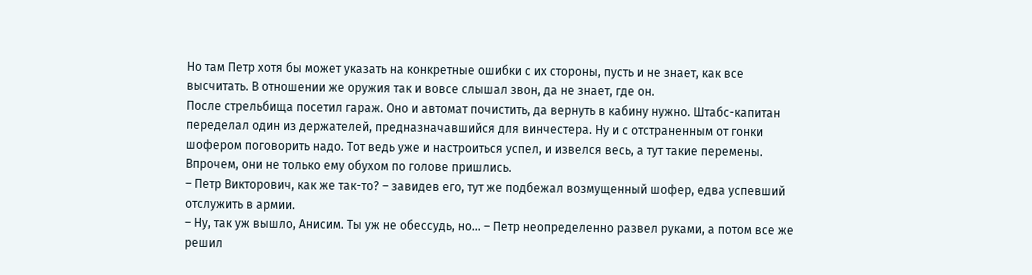Но там Петр хотя бы может указать на конкретные ошибки с их стороны, пусть и не знает, как все высчитать. В отношении же оружия так и вовсе слышал звон, да не знает, где он.
После стрельбища посетил гараж. Оно и автомат почистить, да вернуть в кабину нужно. Штабс-капитан переделал один из держателей, предназначавшийся для винчестера. Ну и с отстраненным от гонки шофером поговорить надо. Тот ведь уже и настроиться успел, и извелся весь, а тут такие перемены. Впрочем, они не только ему обухом по голове пришлись.
– Петр Викторович, как же так-то? – завидев его, тут же подбежал возмущенный шофер, едва успевший отслужить в армии.
– Ну, так уж вышло, Анисим. Ты уж не обессудь, но… – Петр неопределенно развел руками, а потом все же решил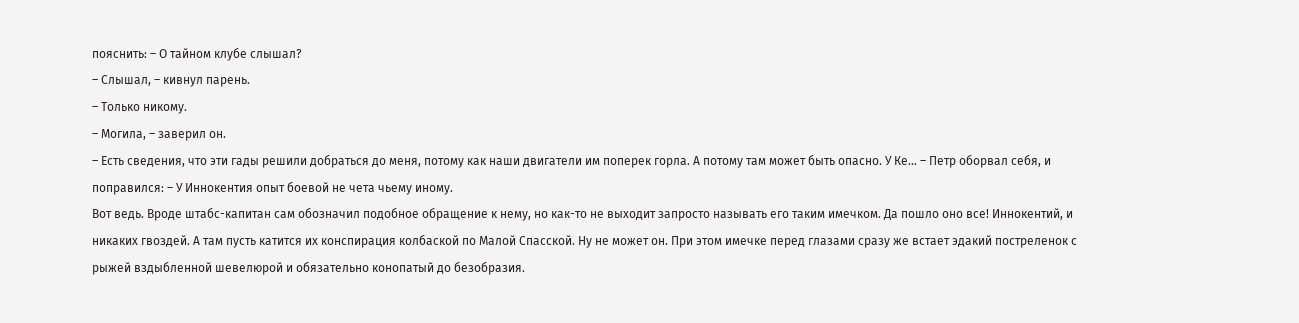пояснить: – О тайном клубе слышал?
– Слышал, – кивнул парень.
– Только никому.
– Могила, – заверил он.
– Есть сведения, что эти гады решили добраться до меня, потому как наши двигатели им поперек горла. А потому там может быть опасно. У Ке… – Петр оборвал себя, и поправился: – У Иннокентия опыт боевой не чета чьему иному.
Вот ведь. Вроде штабс-капитан сам обозначил подобное обращение к нему, но как-то не выходит запросто называть его таким имечком. Да пошло оно все! Иннокентий, и никаких гвоздей. А там пусть катится их конспирация колбаской по Малой Спасской. Ну не может он. При этом имечке перед глазами сразу же встает эдакий постреленок с рыжей вздыбленной шевелюрой и обязательно конопатый до безобразия.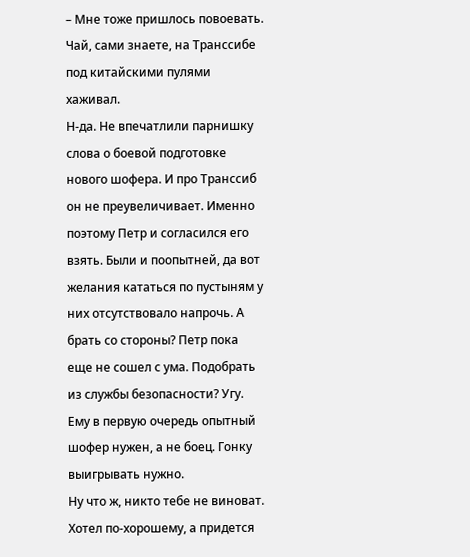– Мне тоже пришлось повоевать. Чай, сами знаете, на Транссибе под китайскими пулями хаживал.
Н-да. Не впечатлили парнишку слова о боевой подготовке нового шофера. И про Транссиб он не преувеличивает. Именно поэтому Петр и согласился его взять. Были и поопытней, да вот желания кататься по пустыням у них отсутствовало напрочь. А брать со стороны? Петр пока еще не сошел с ума. Подобрать из службы безопасности? Угу. Ему в первую очередь опытный шофер нужен, а не боец. Гонку выигрывать нужно.
Ну что ж, никто тебе не виноват. Хотел по-хорошему, а придется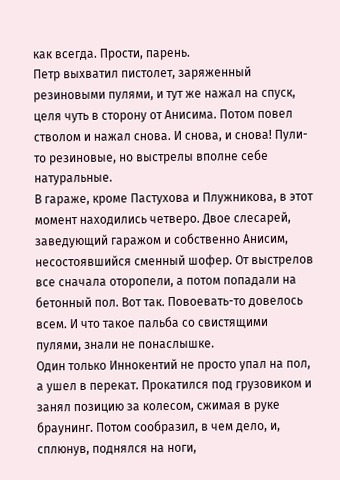как всегда. Прости, парень.
Петр выхватил пистолет, заряженный резиновыми пулями, и тут же нажал на спуск, целя чуть в сторону от Анисима. Потом повел стволом и нажал снова. И снова, и снова! Пули-то резиновые, но выстрелы вполне себе натуральные.
В гараже, кроме Пастухова и Плужникова, в этот момент находились четверо. Двое слесарей, заведующий гаражом и собственно Анисим, несостоявшийся сменный шофер. От выстрелов все сначала оторопели, а потом попадали на бетонный пол. Вот так. Повоевать-то довелось всем. И что такое пальба со свистящими пулями, знали не понаслышке.
Один только Иннокентий не просто упал на пол, а ушел в перекат. Прокатился под грузовиком и занял позицию за колесом, сжимая в руке браунинг. Потом сообразил, в чем дело, и, сплюнув, поднялся на ноги,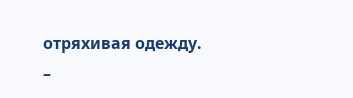отряхивая одежду.
–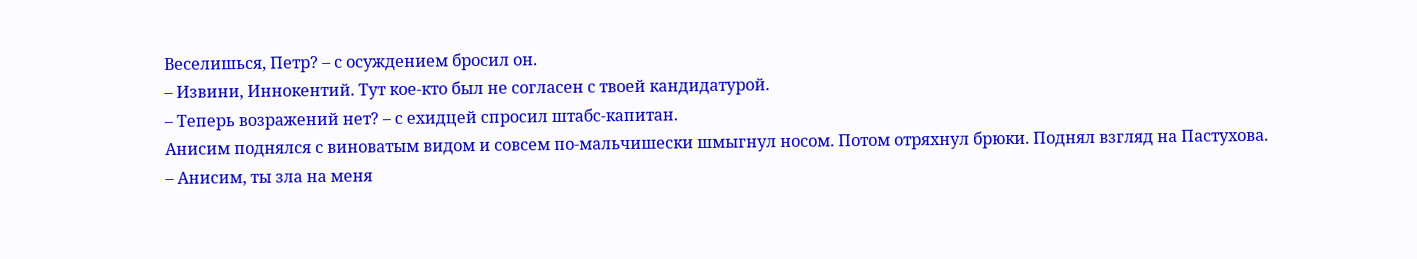Веселишься, Петр? – с осуждением бросил он.
– Извини, Иннокентий. Тут кое-кто был не согласен с твоей кандидатурой.
– Теперь возражений нет? – с ехидцей спросил штабс-капитан.
Анисим поднялся с виноватым видом и совсем по-мальчишески шмыгнул носом. Потом отряхнул брюки. Поднял взгляд на Пастухова.
– Анисим, ты зла на меня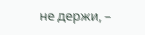не держи, –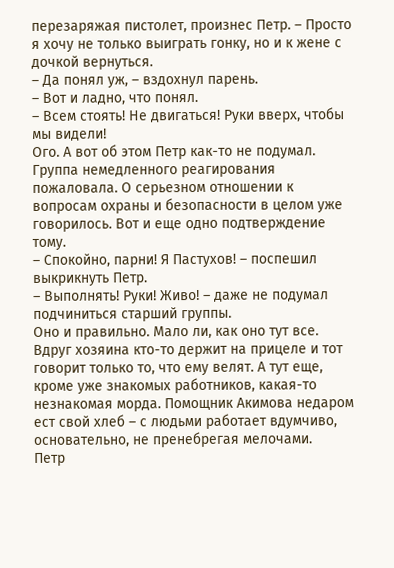перезаряжая пистолет, произнес Петр. – Просто я хочу не только выиграть гонку, но и к жене с дочкой вернуться.
– Да понял уж, – вздохнул парень.
– Вот и ладно, что понял.
– Всем стоять! Не двигаться! Руки вверх, чтобы мы видели!
Ого. А вот об этом Петр как-то не подумал. Группа немедленного реагирования пожаловала. О серьезном отношении к вопросам охраны и безопасности в целом уже говорилось. Вот и еще одно подтверждение тому.
– Спокойно, парни! Я Пастухов! – поспешил выкрикнуть Петр.
– Выполнять! Руки! Живо! – даже не подумал подчиниться старший группы.
Оно и правильно. Мало ли, как оно тут все. Вдруг хозяина кто-то держит на прицеле и тот говорит только то, что ему велят. А тут еще, кроме уже знакомых работников, какая-то незнакомая морда. Помощник Акимова недаром ест свой хлеб – с людьми работает вдумчиво, основательно, не пренебрегая мелочами.
Петр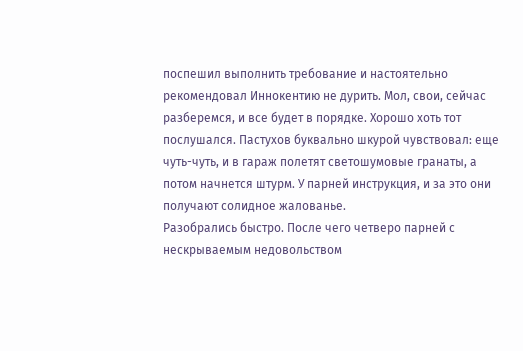поспешил выполнить требование и настоятельно рекомендовал Иннокентию не дурить. Мол, свои, сейчас разберемся, и все будет в порядке. Хорошо хоть тот послушался. Пастухов буквально шкурой чувствовал: еще чуть-чуть, и в гараж полетят светошумовые гранаты, а потом начнется штурм. У парней инструкция, и за это они получают солидное жалованье.
Разобрались быстро. После чего четверо парней с нескрываемым недовольством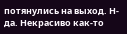потянулись на выход. Н-да. Некрасиво как-то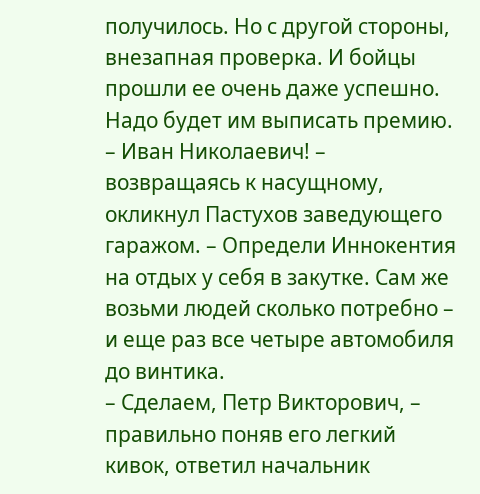получилось. Но с другой стороны, внезапная проверка. И бойцы прошли ее очень даже успешно. Надо будет им выписать премию.
– Иван Николаевич! – возвращаясь к насущному, окликнул Пастухов заведующего гаражом. – Определи Иннокентия на отдых у себя в закутке. Сам же возьми людей сколько потребно – и еще раз все четыре автомобиля до винтика.
– Сделаем, Петр Викторович, – правильно поняв его легкий кивок, ответил начальник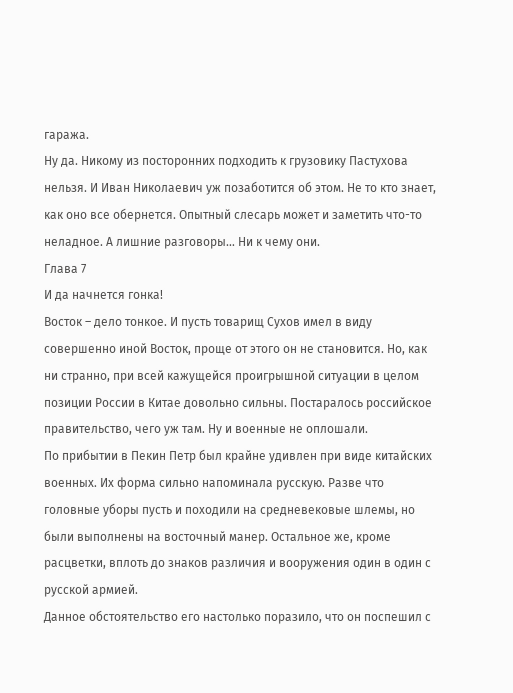гаража.
Ну да. Никому из посторонних подходить к грузовику Пастухова нельзя. И Иван Николаевич уж позаботится об этом. Не то кто знает, как оно все обернется. Опытный слесарь может и заметить что-то неладное. А лишние разговоры… Ни к чему они.
Глава 7
И да начнется гонка!
Восток – дело тонкое. И пусть товарищ Сухов имел в виду совершенно иной Восток, проще от этого он не становится. Но, как ни странно, при всей кажущейся проигрышной ситуации в целом позиции России в Китае довольно сильны. Постаралось российское правительство, чего уж там. Ну и военные не оплошали.
По прибытии в Пекин Петр был крайне удивлен при виде китайских военных. Их форма сильно напоминала русскую. Разве что головные уборы пусть и походили на средневековые шлемы, но были выполнены на восточный манер. Остальное же, кроме расцветки, вплоть до знаков различия и вооружения один в один с русской армией.
Данное обстоятельство его настолько поразило, что он поспешил с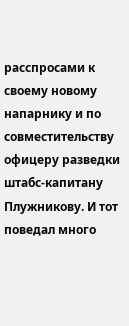расспросами к своему новому напарнику и по совместительству офицеру разведки штабс-капитану Плужникову. И тот поведал много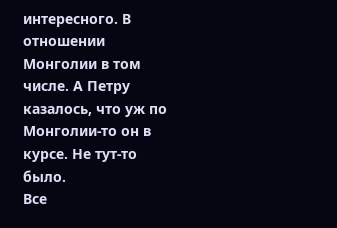интересного. В отношении Монголии в том числе. А Петру казалось, что уж по Монголии-то он в курсе. Не тут-то было.
Все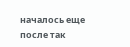началось еще после так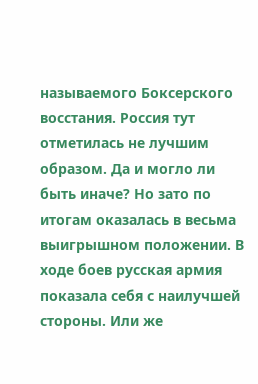называемого Боксерского восстания. Россия тут отметилась не лучшим образом. Да и могло ли быть иначе? Но зато по итогам оказалась в весьма выигрышном положении. В ходе боев русская армия показала себя с наилучшей стороны. Или же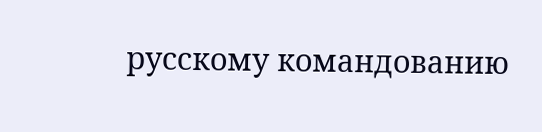русскому командованию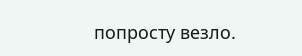попросту везло.